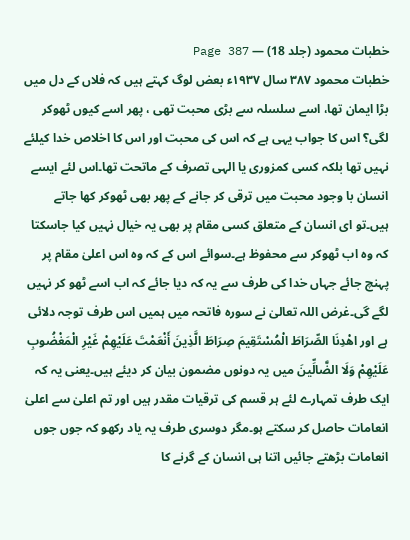خطبات محمود (جلد 18) — Page 387
خطبات محمود ۳۸۷ سال ۱۹۳۷ء بعض لوگ کہتے ہیں کہ فلاں کے دل میں بڑا ایمان تھا، اسے سلسلہ سے بڑی محبت تھی ، پھر اسے کیوں ٹھوکر لگی؟ اس کا جواب یہی ہے کہ اس کی محبت اور اس کا اخلاص خدا کیلئے نہیں تھا بلکہ کسی کمزوری یا الہی تصرف کے ماتحت تھا۔اس لئے ایسے انسان با وجود محبت میں ترقی کر جانے کے پھر بھی ٹھوکر کھا جاتے ہیں۔تو ای انسان کے متعلق کسی مقام پر بھی یہ خیال نہیں کیا جاسکتا کہ وہ اب ٹھوکر سے محفوظ ہے۔سوائے اس کے کہ وہ اس اعلیٰ مقام پر پہنچ جائے جہاں خدا کی طرف سے یہ کہ دیا جائے کہ اب اسے ٹھو کر نہیں لگے گی۔غرض اللہ تعالیٰ نے سورہ فاتحہ میں ہمیں اس طرف توجہ دلائی ہے اور اهْدِنَا الصِّرَاطَ الْمُسْتَقِيمَ صِرَاطَ الَّذِينَ أَنْعَمْتَ عَلَيْهِمْ غَيْرِ الْمَغْضُوبِ عَلَيْهِمْ وَلَا الضَّالِّينَ میں یہ دونوں مضمون بیان کر دیئے ہیں۔یعنی یہ کہ ایک طرف تمہارے لئے ہر قسم کی ترقیات مقدر ہیں اور تم اعلیٰ سے اعلیٰ انعامات حاصل کر سکتے ہو۔مگر دوسری طرف یہ یاد رکھو کہ جوں جوں انعامات بڑھتے جائیں اتنا ہی انسان کے گرنے کا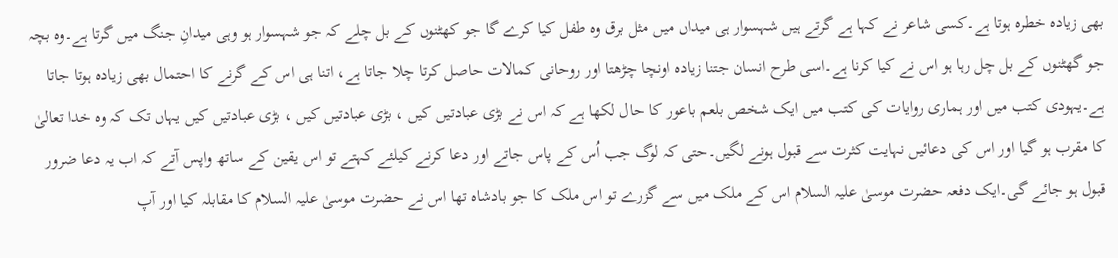بھی زیادہ خطرہ ہوتا ہے۔کسی شاعر نے کہا ہے گرتے ہیں شہسوار ہی میداں میں مثل برق وہ طفل کیا کرے گا جو کھٹنوں کے بل چلے کہ جو شہسوار ہو وہی میدانِ جنگ میں گرتا ہے۔وہ بچہ جو گھٹنوں کے بل چل رہا ہو اس نے کیا کرنا ہے۔اسی طرح انسان جتنا زیادہ اونچا چڑھتا اور روحانی کمالات حاصل کرتا چلا جاتا ہے، اتنا ہی اس کے گرنے کا احتمال بھی زیادہ ہوتا جاتا ہے۔یہودی کتب میں اور ہماری روایات کی کتب میں ایک شخص بلعم باعور کا حال لکھا ہے کہ اس نے بڑی عبادتیں کیں ، بڑی عبادتیں کیں ، بڑی عبادتیں کیں یہاں تک کہ وہ خدا تعالیٰ کا مقرب ہو گیا اور اس کی دعائیں نہایت کثرت سے قبول ہونے لگیں۔حتی کہ لوگ جب اُس کے پاس جاتے اور دعا کرنے کیلئے کہتے تو اس یقین کے ساتھ واپس آتے کہ اب یہ دعا ضرور قبول ہو جائے گی۔ایک دفعہ حضرت موسیٰ علیہ السلام اس کے ملک میں سے گزرے تو اس ملک کا جو بادشاہ تھا اس نے حضرت موسیٰ علیہ السلام کا مقابلہ کیا اور آپ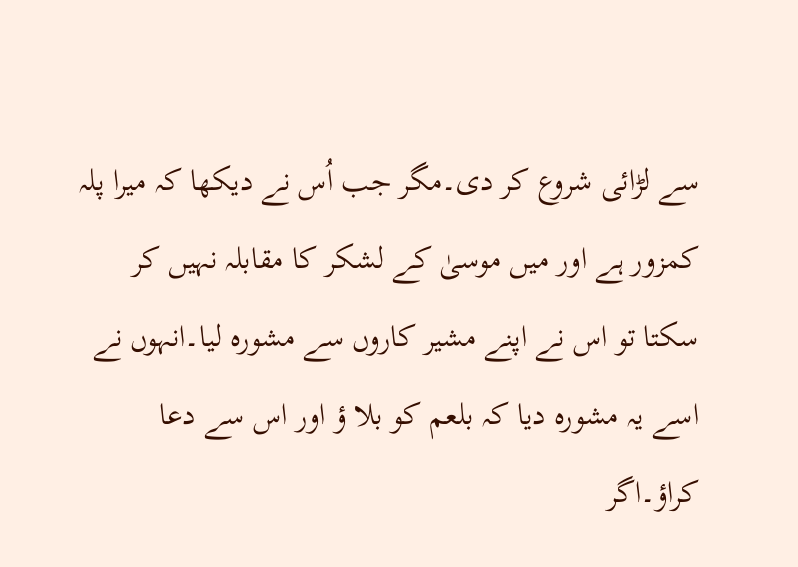سے لڑائی شروع کر دی۔مگر جب اُس نے دیکھا کہ میرا پلہ کمزور ہے اور میں موسیٰ کے لشکر کا مقابلہ نہیں کر سکتا تو اس نے اپنے مشیر کاروں سے مشورہ لیا۔انہوں نے اسے یہ مشورہ دیا کہ بلعم کو بلا ؤ اور اس سے دعا کراؤ۔اگر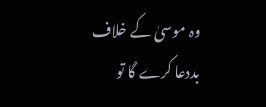وہ موسیٰ کے خلاف بددعا کرے گا تو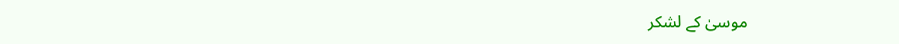موسیٰ کے لشکر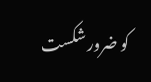کو ضرور شکست